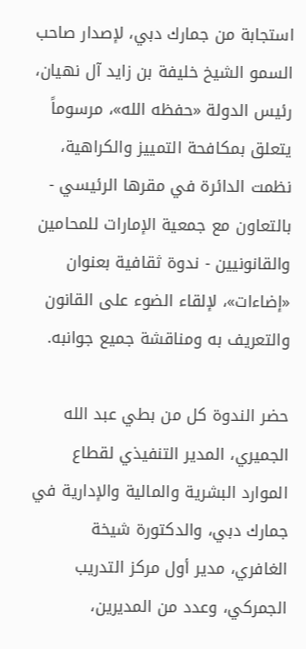استجابة من جمارك دبي، لإصدار صاحب السمو الشيخ خليفة بن زايد آل نهيان، رئيس الدولة «حفظه الله»، مرسوماً يتعلق بمكافحة التمييز والكراهية، نظمت الدائرة في مقرها الرئيسي - بالتعاون مع جمعية الإمارات للمحامين والقانونيين - ندوة ثقافية بعنوان «إضاءات»، لإلقاء الضوء على القانون والتعريف به ومناقشة جميع جوانبه.

حضر الندوة كل من بطي عبد الله الجميري، المدير التنفيذي لقطاع الموارد البشرية والمالية والإدارية في جمارك دبي، والدكتورة شيخة الغافري، مدير أول مركز التدريب الجمركي، وعدد من المديرين،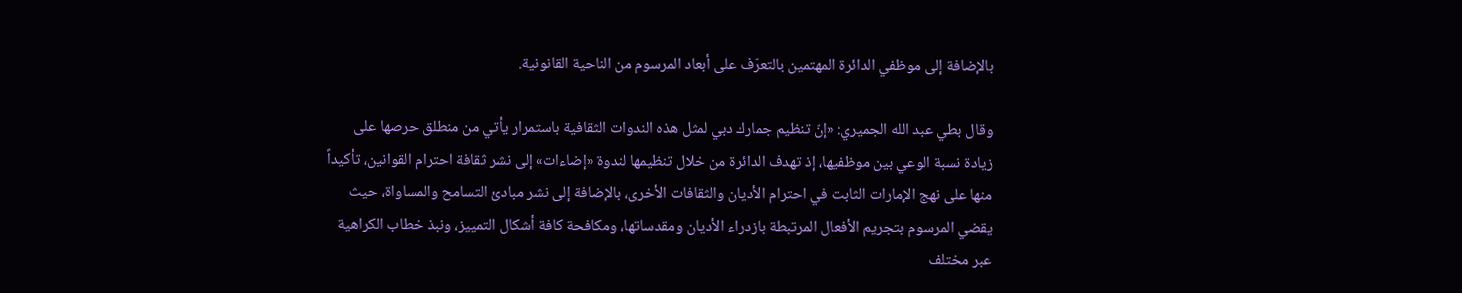بالإضافة إلى موظفي الدائرة المهتمين بالتعرّف على أبعاد المرسوم من الناحية القانونية.

وقال بطي عبد الله الجميري: «إنّ تنظيم جمارك دبي لمثل هذه الندوات الثقافية باستمرار يأتي من منطلق حرصها على زيادة نسبة الوعي بين موظفيها، إذ تهدف الدائرة من خلال تنظيمها لندوة «إضاءات» إلى نشر ثقافة احترام القوانين، تأكيداً منها على نهج الإمارات الثابت في احترام الأديان والثقافات الأخرى، بالإضافة إلى نشر مبادئ التسامح والمساواة، حيث يقضي المرسوم بتجريم الأفعال المرتبطة بازدراء الأديان ومقدساتها، ومكافحة كافة أشكال التمييز، ونبذ خطاب الكراهية عبر مختلف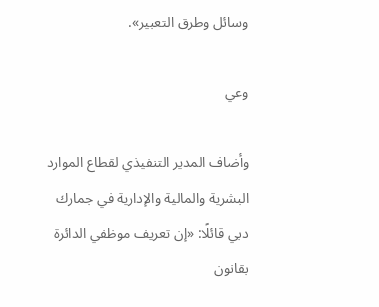وسائل وطرق التعبير».

وعي

وأضاف المدير التنفيذي لقطاع الموارد البشرية والمالية والإدارية في جمارك دبي قائلًا: «إن تعريف موظفي الدائرة بقانون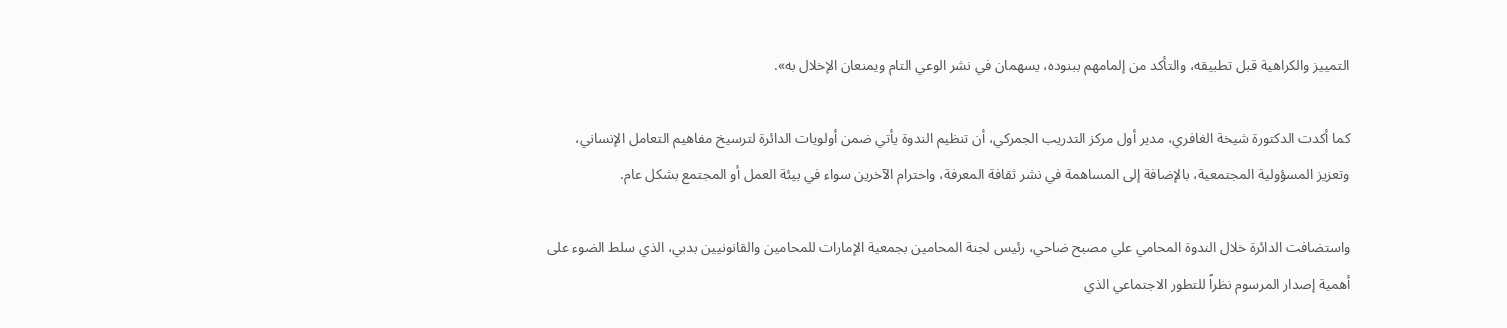التمييز والكراهية قبل تطبيقه، والتأكد من إلمامهم ببنوده، يسهمان في نشر الوعي التام ويمنعان الإخلال به».

كما أكدت الدكتورة شيخة الغافري، مدير أول مركز التدريب الجمركي، أن تنظيم الندوة يأتي ضمن أولويات الدائرة لترسيخ مفاهيم التعامل الإنساني، وتعزيز المسؤولية المجتمعية، بالإضافة إلى المساهمة في نشر ثقافة المعرفة، واحترام الآخرين سواء في بيئة العمل أو المجتمع بشكل عام.

واستضافت الدائرة خلال الندوة المحامي علي مصبح ضاحي، رئيس لجنة المحامين بجمعية الإمارات للمحامين والقانونيين بدبي، الذي سلط الضوء على أهمية إصدار المرسوم نظراً للتطور الاجتماعي الذي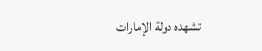تشهده دولة الإمارات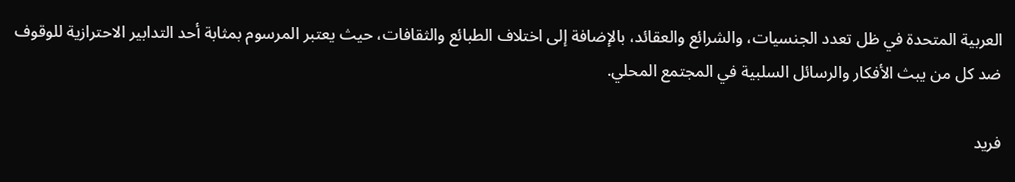العربية المتحدة في ظل تعدد الجنسيات، والشرائع والعقائد، بالإضافة إلى اختلاف الطبائع والثقافات، حيث يعتبر المرسوم بمثابة أحد التدابير الاحترازية للوقوف ضد كل من يبث الأفكار والرسائل السلبية في المجتمع المحلي.

فريد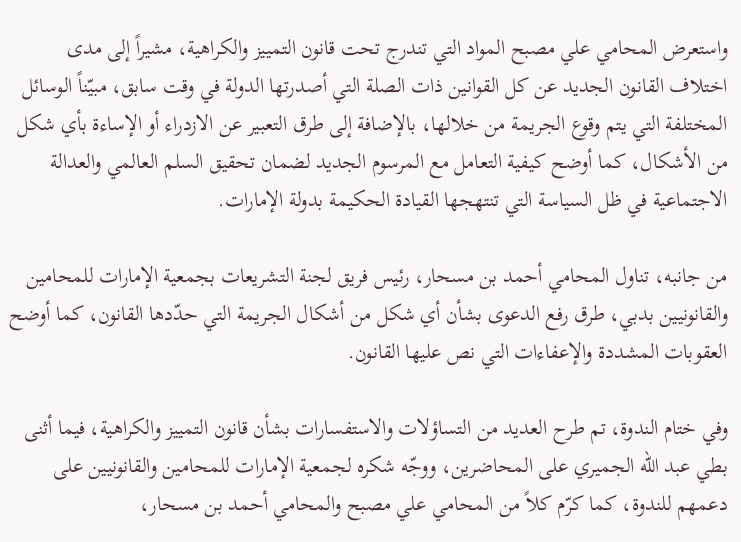واستعرض المحامي علي مصبح المواد التي تندرج تحت قانون التمييز والكراهية، مشيراً إلى مدى اختلاف القانون الجديد عن كل القوانين ذات الصلة التي أصدرتها الدولة في وقت سابق، مبيّناً الوسائل المختلفة التي يتم وقوع الجريمة من خلالها، بالإضافة إلى طرق التعبير عن الازدراء أو الإساءة بأي شكل من الأشكال، كما أوضح كيفية التعامل مع المرسوم الجديد لضمان تحقيق السلم العالمي والعدالة الاجتماعية في ظل السياسة التي تنتهجها القيادة الحكيمة بدولة الإمارات.

من جانبه، تناول المحامي أحمد بن مسحار، رئيس فريق لجنة التشريعات بجمعية الإمارات للمحامين والقانونيين بدبي، طرق رفع الدعوى بشأن أي شكل من أشكال الجريمة التي حدّدها القانون، كما أوضح العقوبات المشددة والإعفاءات التي نص عليها القانون.

وفي ختام الندوة، تم طرح العديد من التساؤلات والاستفسارات بشأن قانون التمييز والكراهية، فيما أثنى بطي عبد الله الجميري على المحاضرين، ووجّه شكره لجمعية الإمارات للمحامين والقانونيين على دعمهم للندوة، كما كرّم كلاً من المحامي علي مصبح والمحامي أحمد بن مسحار،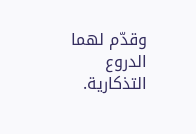وقدّم لهما الدروع التذكارية.